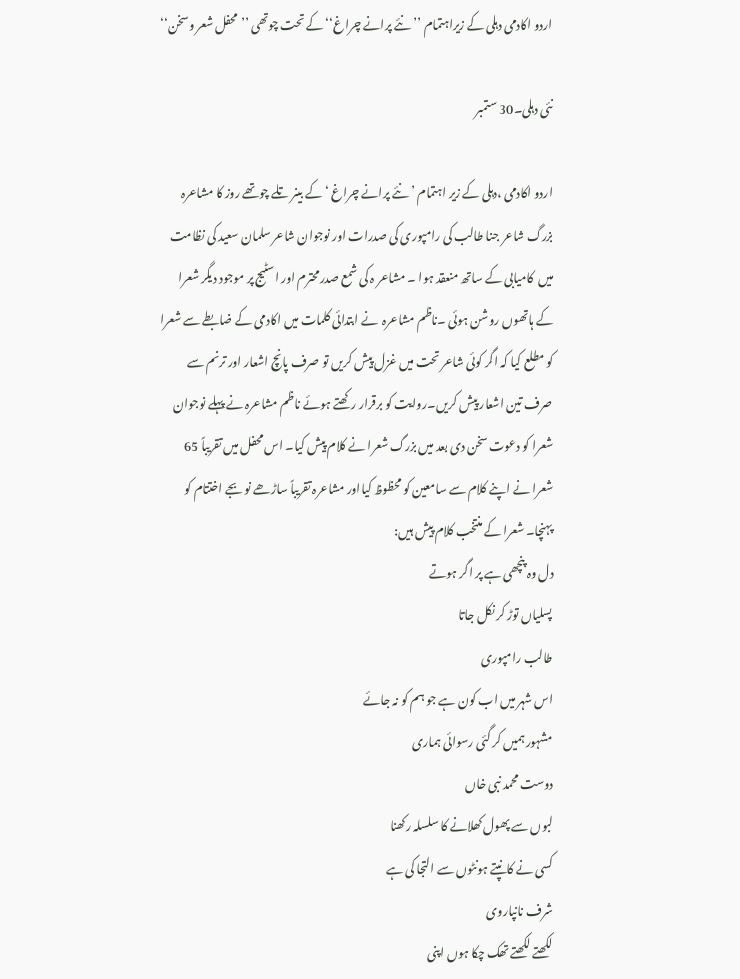اردو اکادمی دہلی کے زیراہتمام ’’نئے پرانے چراغ‘‘ کے تحت چوتھی ’’محفل شعر وسخن‘‘

نئی دہلی۔30 ستمبر

اردو اکادمی ،دہلی کے زیر اہتمام ’ نئے پرانے چراغ ‘ کے بینر تلے چوتھے روز کا مشاعرہ بزرگ شاعر جنا طالب کی رامپوری کی صدرات اور نوجوان شاعر سلمان سعید کی نظامت میں  کامیابی کے ساتھ منعقد ہوا ۔ مشاعر ہ کی شمع صدرمحترم اور اسٹیج پر موجود دیگر شعرا کے ہاتھوں روشن ہوئی ۔ناظم مشاعرہ  نے ابتدائی کلمات میں اکادمی کے ضابطے سے شعرا کو مطلع کیا کہ اگر کوئی شاعر تحت میں غزل پیش کریں تو صرف پانچ اشعار اور ترنم سے صرف تین اشعار پیش کریں۔روایت کو برقرار رکھتے ہوئے ناظم مشاعرہ نے پہلے نوجوان شعرا کو دعوت سخن دی بعد میں بزرگ شعرا نے کلام پیش کیا۔ اس محفل میں تقریباً 65 شعرا نے اپنے کلام سے سامعین کو محظوظ کیااور مشاعرہ تقریباً ساڑھے نو بجے اختتام کو پہنچا۔ شعرا کے منتخب کلام پیش ہیں:
دل وہ پنچھی ہے پر اگر ہوتے
پسلیاں توڑ کر نکل جاتا
طالب رامپوری
اس شہر میں اب کون ہے جو ہم کو نہ جائے
مشہور ہمیں کر گئی رسوائی ہماری
دوست محمد نبی خاں
لبوں سے پھول کھلانے کا سلسلہ رکھنا
کسی نے کانپتے ہونٹوں سے التجا کی ہے
شرف نانپاروی
لکھتے لکھتے تھک چکا ہوں اپنی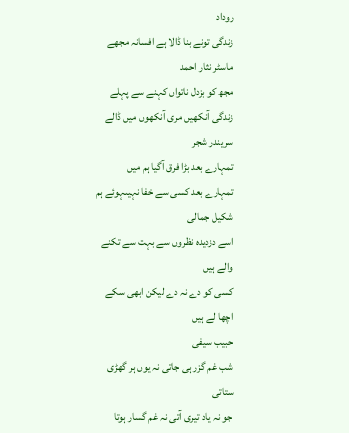روداد
زندگی تونے بنا ڈالا ہے افسانہ مجھے
ماسٹر نثار احمد
مجھ کو بزدل ناتواں کہنے سے پہلے
زندگی آنکھیں مری آنکھوں میں ڈالے
سریندر شجر
تمہارے بعد بڑا فرق آگیا ہم میں
تمہارے بعد کسی سے خفا نہیںہوئے ہم
شکیل جمالی
اسے دزدیدہ نظروں سے بہت سے تکنے والے ہیں
کسی کو دے نہ دے لیکن ابھی سکے اچھا لے ہیں
حبیب سیفی
شب غم گزر ہی جاتی نہ یوں ہر گھڑی ستاتی
جو نہ یاد تیری آتی نہ غم گسار ہوتا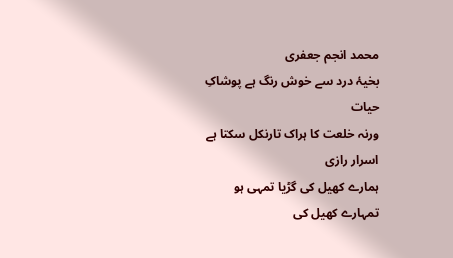محمد انجم جعفری
بخیۂ درد سے خوش رنگ ہے پوشاکِ حیات
ورنہ خلعت کا ہراک تارنکل سکتا ہے
اسرار رازی
ہمارے کھیل کی گڑیا تمہی ہو
تمہارے کھیل کی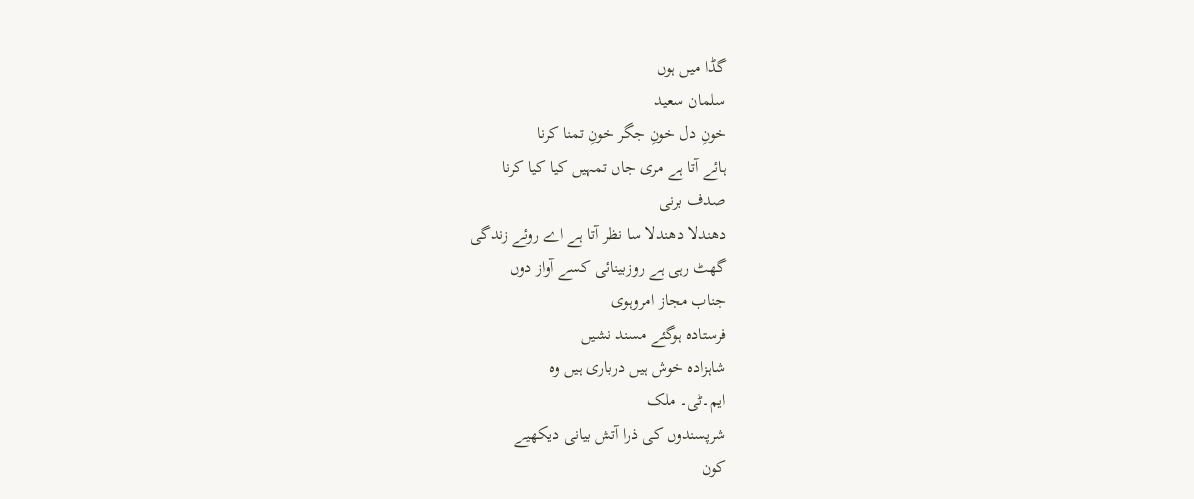گڈا میں ہوں
سلمان سعید
خونِ دل خونِ جگر خونِ تمنا کرنا
ہائے آتا ہے مری جاں تمہیں کیا کیا کرنا
صدف برنی
دھندلا دھندلا سا نظر آتا ہے اے روئے زندگی
گھٹ رہی ہے روزبینائی کسے آواز دوں
جناب مجاز امروہوی
فرستادہ ہوگئے مسند نشیں
شاہزادہ خوش ہیں درباری ہیں وہ
ایم۔ٹی۔ ملک
شرپسندوں کی ذرا آتش بیانی دیکھیے
کون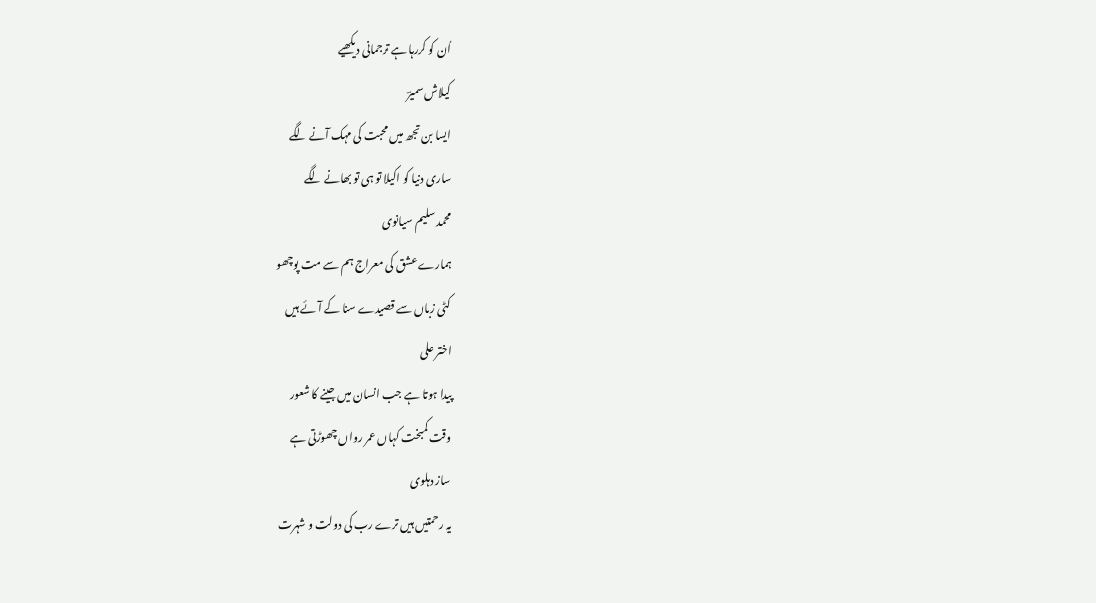اُن کو کررہا ہے ترجمانی دیکھیے
کیلاش سمیرؔ
ایسا بن تجھ میں محبت کی مہک آنے لگے
ساری دنیا کو اکیلا تو ہی تو بھانے لگے
محمد سلیم سیانوی
ہمارے عشق کی معراج ہم سے مت پوچھو
کٹی زباں سے قصیدے سنا کے آئے ہیں
اختر علی
پیدا ہوتا ہے جب انسان میں جینے کا شعور
وقت کمبخت کہاں عمر رواں چھوڑتی ہے
ساز دہلوی
یہ رحمتیں ہیں ترے رب کی دولت و شہرت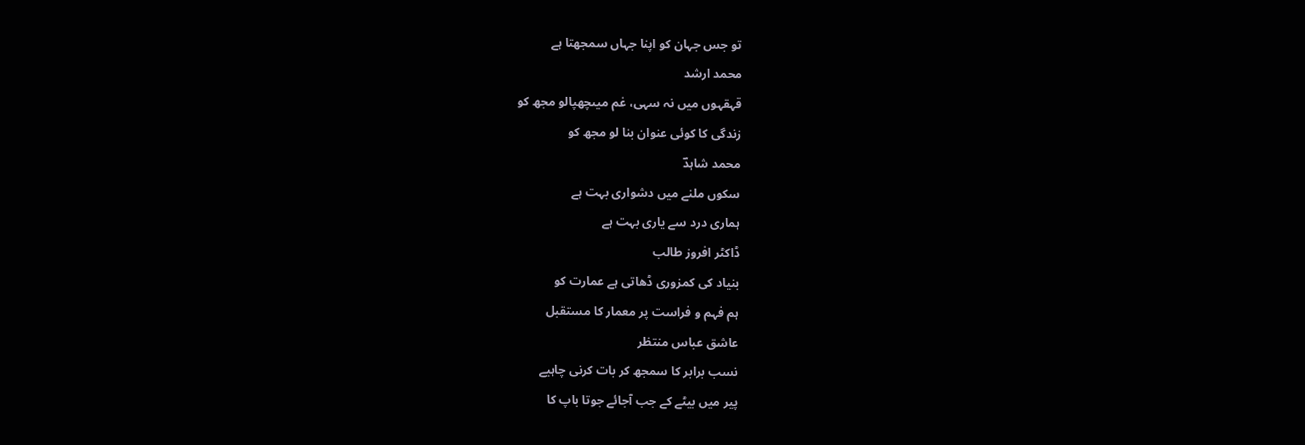تو جس جہان کو اپنا جہاں سمجھتا ہے
محمد ارشد
قہقہوں میں نہ سہی، غم میںچھپالو مجھ کو
زندگی کا کوئی عنوان بنا لو مجھ کو
محمد شاہدؔ
سکوں ملنے میں دشواری بہت ہے
ہماری درد سے یاری بہت ہے
ڈاکٹر افروز طالب
بنیاد کی کمزوری ڈھاتی ہے عمارت کو
ہم فہم و فراست پر معمار کا مستقبل
عاشق عباس منتظر
نسب برابر کا سمجھ کر بات کرنی چاہیے
پیر میں بیٹے کے جب آجائے جوتا باپ کا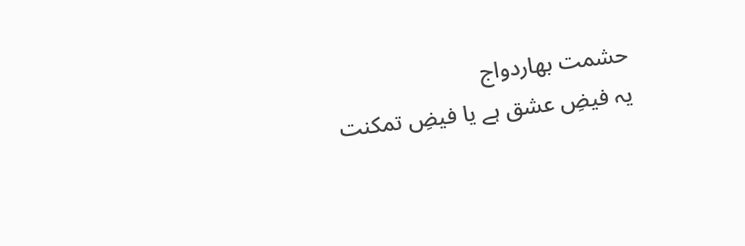حشمت بھاردواج
یہ فیضِ عشق ہے یا فیضِ تمکنت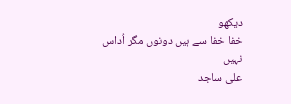دیکھو
خفا خفا سے ہیں دونوں مگر اُداس نہیں
علی ساجد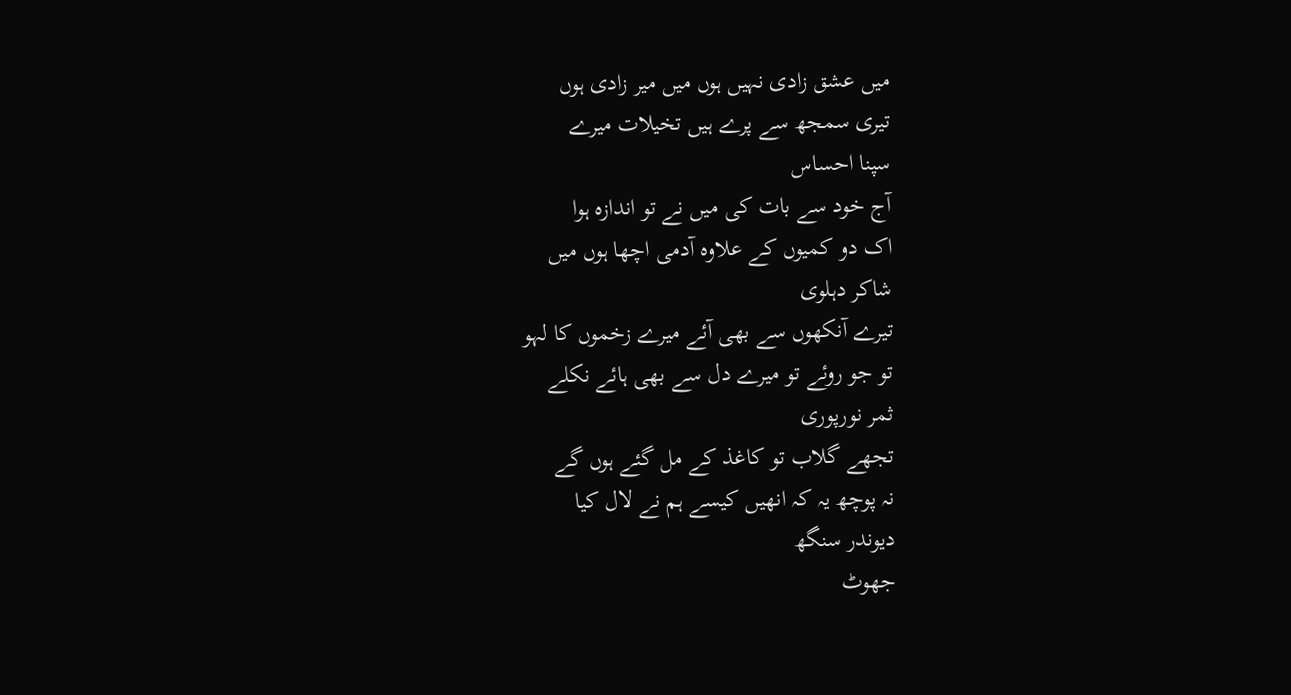میں عشق زادی نہیں ہوں میں میر زادی ہوں
تیری سمجھ سے پرے ہیں تخیلات میرے
سپنا احساس
آج خود سے بات کی میں نے تو اندازہ ہوا
اک دو کمیوں کے علاوہ آدمی اچھا ہوں میں
شاکر دہلوی
تیرے آنکھوں سے بھی آئے میرے زخموں کا لہو
تو جو روئے تو میرے دل سے بھی ہائے نکلے
ثمر نورپوری
تجھے گلاب تو کاغذ کے مل گئے ہوں گے
نہ پوچھ یہ کہ انھیں کیسے ہم نے لال کیا
دیوندر سنگھ
جھوٹ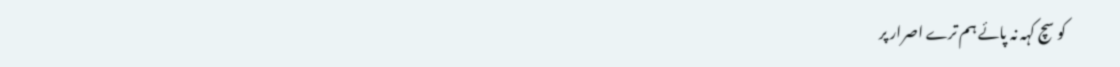کو سچ کہہ نہ پائے ہم ترے اصرار پر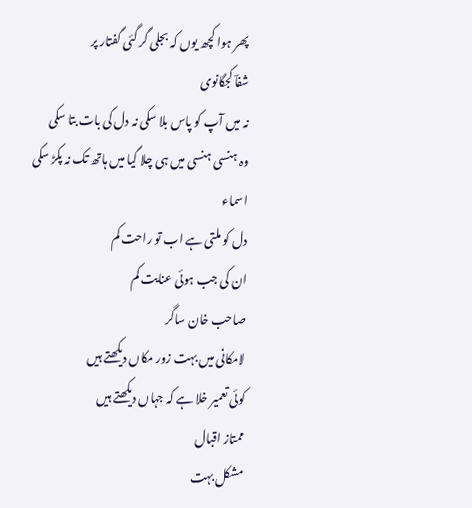پھر ہوا کچھ یوں کہ بجلی گر گئی گفتار پر
شفاؔ کجگانوی
نہ میں آپ کو پاس بلا سکی نہ دل کی بات بتا سکی
وہ ہنسی ہنسی میں ہی چلا گیا میں ہاتھ تک نہ پکڑ سکی
اسماء
دل کو ملتی ہے اب تو راحت کم
ان کی جب ہوئی عنایت کم
صاحب خان ساگر
لامکانی میں بہت زور مکاں دیکھتے ہیں
کوئی تعمیر خلا ہے کہ جہاں دیکھتے ہیں
ممتاز اقبال
مشکل بہت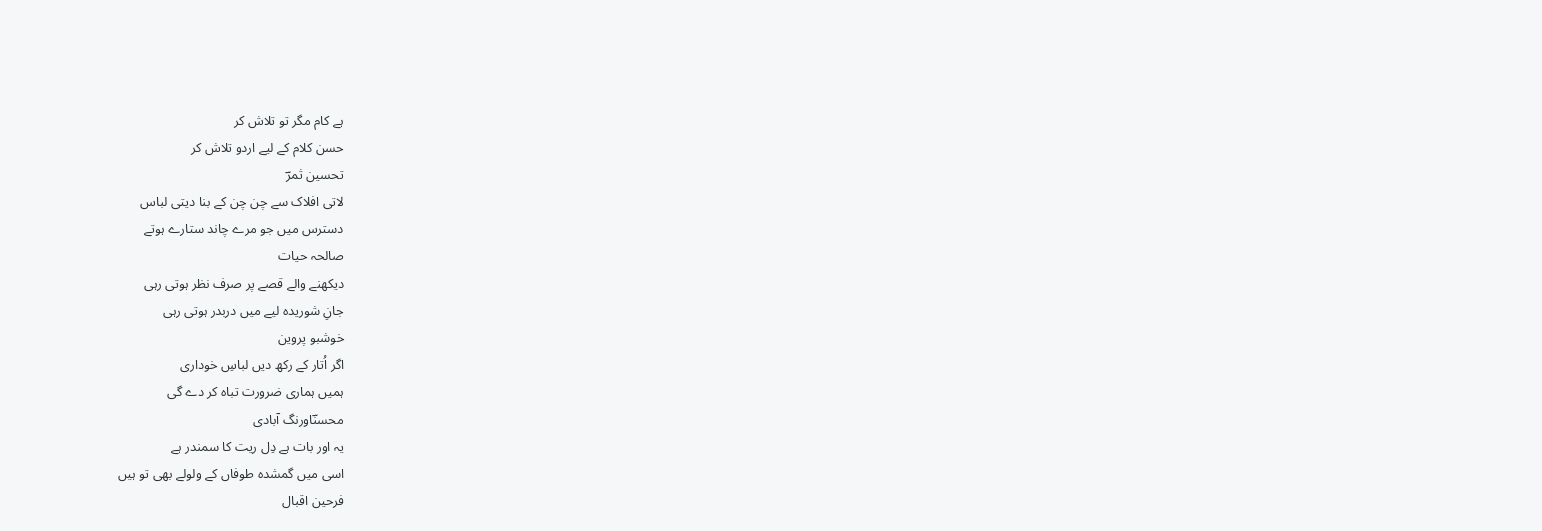ہے کام مگر تو تلاش کر
حسن کلام کے لیے اردو تلاش کر
تحسین ثمرؔ
لاتی افلاک سے چن چن کے بنا دیتی لباس
دسترس میں جو مرے چاند ستارے ہوتے
صالحہ حیات
دیکھنے والے قصے پر صرف نظر ہوتی رہی
جانِ شوریدہ لیے میں دربدر ہوتی رہی
خوشبو پروین
اگر اُتار کے رکھ دیں لباسِ خوداری
ہمیں ہماری ضرورت تباہ کر دے گی
محسنؔاورنگ آبادی
یہ اور بات ہے دِل ریت کا سمندر ہے
اسی میں گمشدہ طوفاں کے ولولے بھی تو ہیں
فرحین اقبال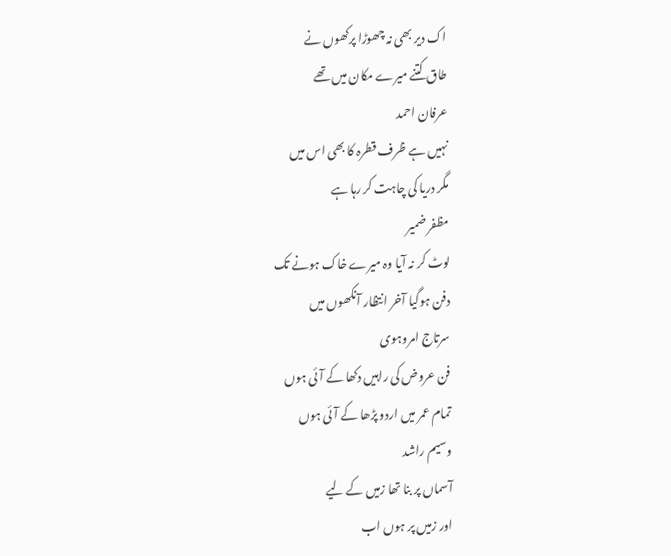اک دیر بھی نہ چھوڑا پرکھوں نے
طاق کتنے میرے مکان میں تھے
عرفان احمد
نہیں ہے ظرف قطرہ کا بھی اس میں
مگر دریا کی چاہت کر رہا ہے
مظفر ضمیر
لوٹ کر نہ آیا وہ میرے خاک ہونے تک
دفن ہوگیا آخر انتظار آنکھوں میں
سرتاج امروہوی
فن عروض کی راہیں دکھا کے آئی ہوں
تمام عمر میں اردو پڑھا کے آئی ہوں
وسیم راشد
آسماں پر بنا تھا زمیں کے لیے
اور زمیں پر ہوں اب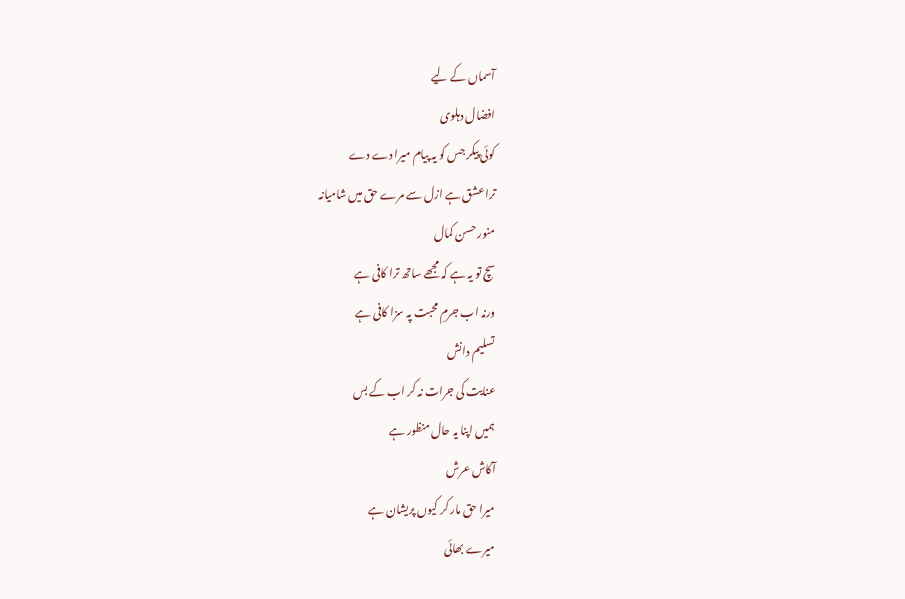آسماں کے لیے
افضال دہلوی
کوئی پیکر جس کو یہ پیام میرا دے دے
ترا عشق ہے ازل سے مرے حق میں شامیانہ
منور حسن کمال
سچ تو یہ ہے کہ مجھے ساتھ ترا کافی ہے
ورنہ اب جرمِ محبت پہ سزا کافی ہے
تسلیم دانش
عنایت کی جرات نہ کر اب کے بس
ہمیں اپنا یہ حال منظور ہے
آکاش عرش
میرا حق مار کر کیوں پریشان ہے
میرے بھائی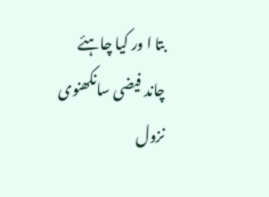بتا ا ور کیا چاہئے
چاند فیضی سانکھنوی
نزول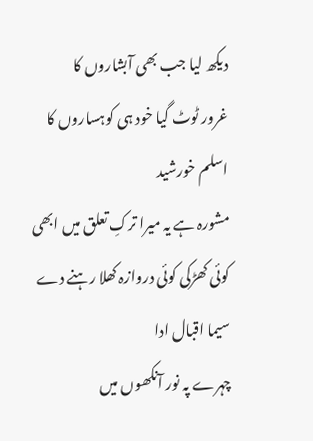دیکھ لیا جب بھی آبشاروں کا
غرور ٹوٹ گیا خود ہی کوہساروں کا
اسلم خورشید
مشورہ ہے یہ میرا ترکِ تعلق میں ابھی
کوئی کھڑکی کوئی دروازہ کھلا رہنے دے
سیما اقبال ادا
چہرے پہ نور آنکھوں میں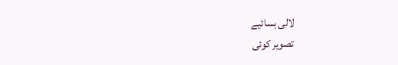لالی بسائیے
تصویر کوئی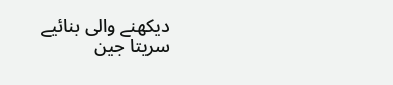دیکھنے والی بنائیے
سریتا جین